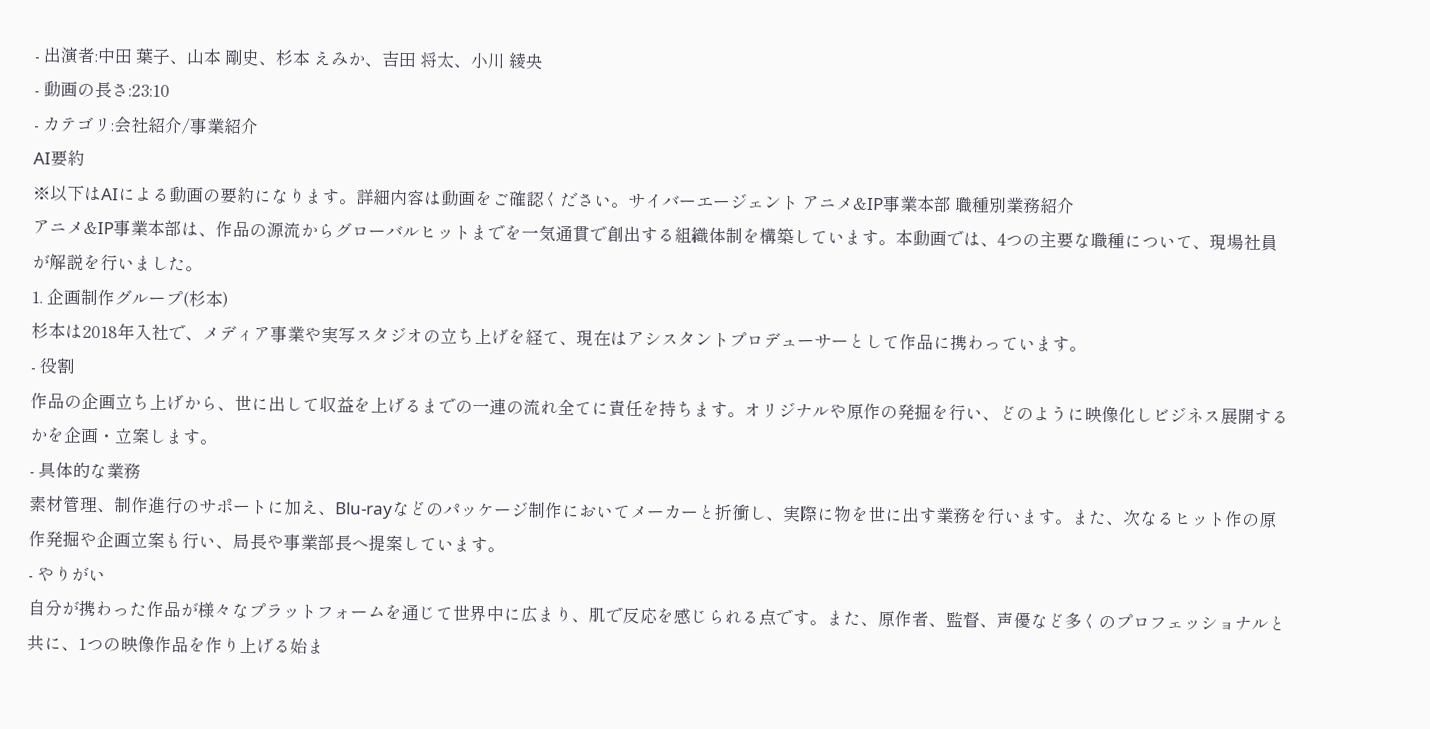- 出演者:中田 葉子、山本 剛史、杉本 えみか、吉田 将太、小川 綾央
- 動画の長さ:23:10
- カテゴリ:会社紹介/事業紹介
AI要約
※以下はAIによる動画の要約になります。詳細内容は動画をご確認ください。サイバーエージェント アニメ&IP事業本部 職種別業務紹介
アニメ&IP事業本部は、作品の源流からグローバルヒットまでを一気通貫で創出する組織体制を構築しています。本動画では、4つの主要な職種について、現場社員が解説を行いました。
1. 企画制作グループ(杉本)
杉本は2018年入社で、メディア事業や実写スタジオの立ち上げを経て、現在はアシスタントプロデューサーとして作品に携わっています。
- 役割
作品の企画立ち上げから、世に出して収益を上げるまでの一連の流れ全てに責任を持ちます。オリジナルや原作の発掘を行い、どのように映像化しビジネス展開するかを企画・立案します。
- 具体的な業務
素材管理、制作進行のサポートに加え、Blu-rayなどのパッケージ制作においてメーカーと折衝し、実際に物を世に出す業務を行います。また、次なるヒット作の原作発掘や企画立案も行い、局長や事業部長へ提案しています。
- やりがい
自分が携わった作品が様々なプラットフォームを通じて世界中に広まり、肌で反応を感じられる点です。また、原作者、監督、声優など多くのプロフェッショナルと共に、1つの映像作品を作り上げる始ま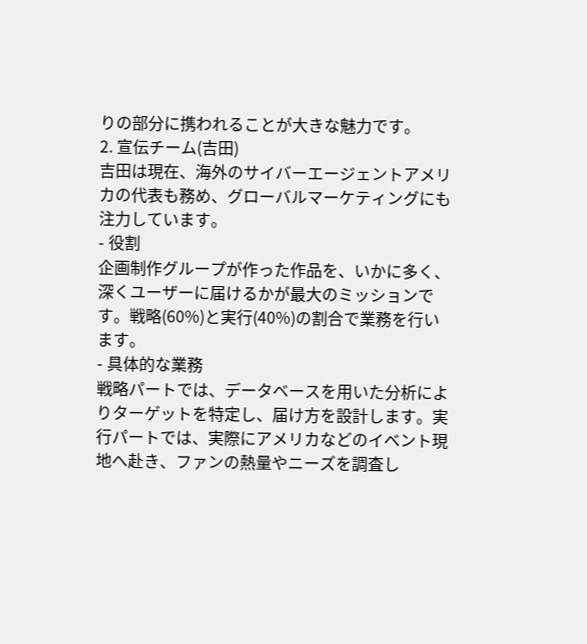りの部分に携われることが大きな魅力です。
2. 宣伝チーム(吉田)
吉田は現在、海外のサイバーエージェントアメリカの代表も務め、グローバルマーケティングにも注力しています。
- 役割
企画制作グループが作った作品を、いかに多く、深くユーザーに届けるかが最大のミッションです。戦略(60%)と実行(40%)の割合で業務を行います。
- 具体的な業務
戦略パートでは、データベースを用いた分析によりターゲットを特定し、届け方を設計します。実行パートでは、実際にアメリカなどのイベント現地へ赴き、ファンの熱量やニーズを調査し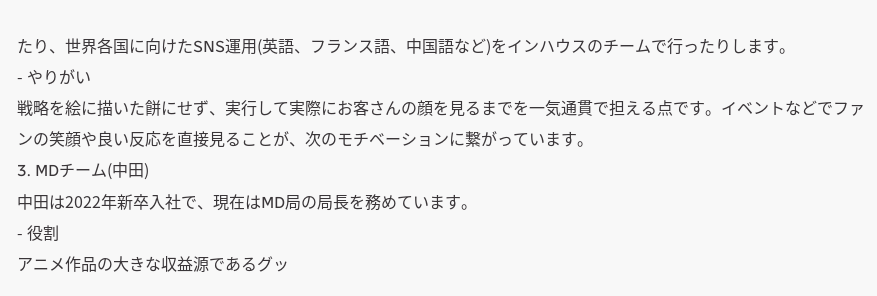たり、世界各国に向けたSNS運用(英語、フランス語、中国語など)をインハウスのチームで行ったりします。
- やりがい
戦略を絵に描いた餅にせず、実行して実際にお客さんの顔を見るまでを一気通貫で担える点です。イベントなどでファンの笑顔や良い反応を直接見ることが、次のモチベーションに繋がっています。
3. MDチーム(中田)
中田は2022年新卒入社で、現在はMD局の局長を務めています。
- 役割
アニメ作品の大きな収益源であるグッ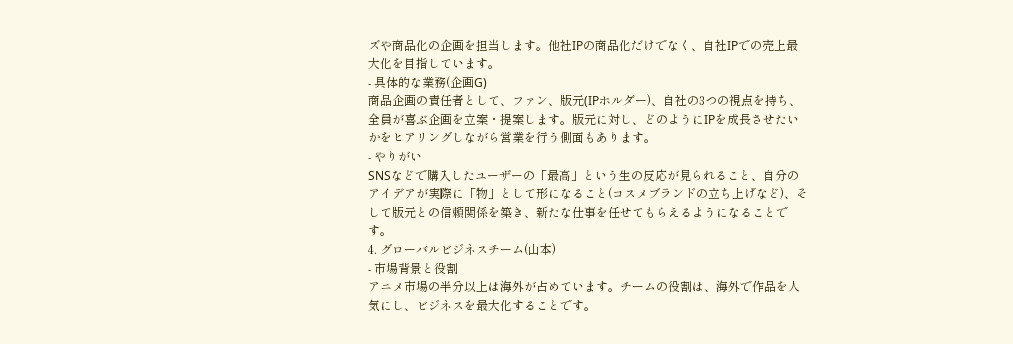ズや商品化の企画を担当します。他社IPの商品化だけでなく、自社IPでの売上最大化を目指しています。
- 具体的な業務(企画G)
商品企画の責任者として、ファン、版元(IPホルダー)、自社の3つの視点を持ち、全員が喜ぶ企画を立案・提案します。版元に対し、どのようにIPを成長させたいかをヒアリングしながら営業を行う側面もあります。
- やりがい
SNSなどで購入したユーザーの「最高」という生の反応が見られること、自分のアイデアが実際に「物」として形になること(コスメブランドの立ち上げなど)、そして版元との信頼関係を築き、新たな仕事を任せてもらえるようになることです。
4. グローバルビジネスチーム(山本)
- 市場背景と役割
アニメ市場の半分以上は海外が占めています。チームの役割は、海外で作品を人気にし、ビジネスを最大化することです。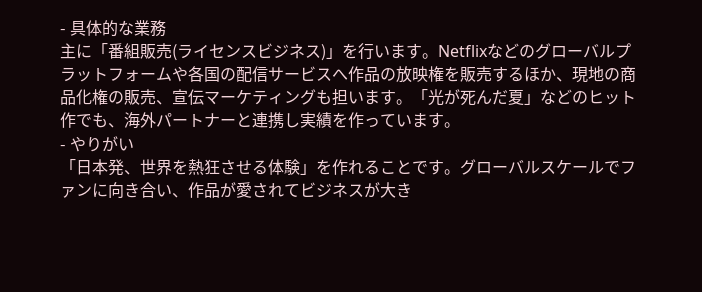- 具体的な業務
主に「番組販売(ライセンスビジネス)」を行います。Netflixなどのグローバルプラットフォームや各国の配信サービスへ作品の放映権を販売するほか、現地の商品化権の販売、宣伝マーケティングも担います。「光が死んだ夏」などのヒット作でも、海外パートナーと連携し実績を作っています。
- やりがい
「日本発、世界を熱狂させる体験」を作れることです。グローバルスケールでファンに向き合い、作品が愛されてビジネスが大き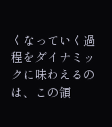くなっていく過程をダイナミックに味わえるのは、この領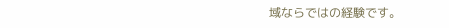域ならではの経験です。